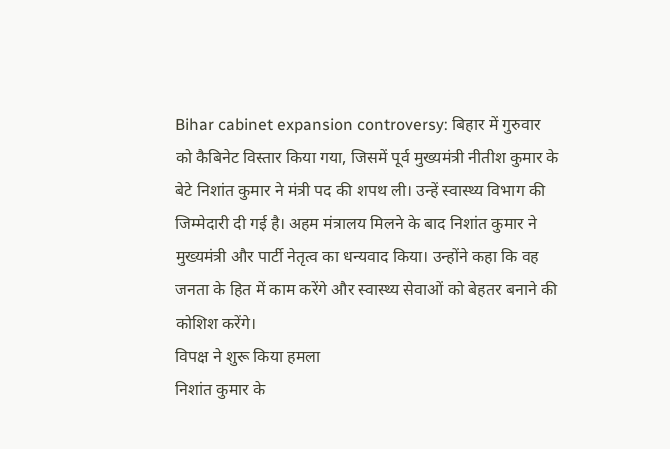Bihar cabinet expansion controversy: बिहार में गुरुवार को कैबिनेट विस्तार किया गया, जिसमें पूर्व मुख्यमंत्री नीतीश कुमार के बेटे निशांत कुमार ने मंत्री पद की शपथ ली। उन्हें स्वास्थ्य विभाग की जिम्मेदारी दी गई है। अहम मंत्रालय मिलने के बाद निशांत कुमार ने मुख्यमंत्री और पार्टी नेतृत्व का धन्यवाद किया। उन्होंने कहा कि वह जनता के हित में काम करेंगे और स्वास्थ्य सेवाओं को बेहतर बनाने की कोशिश करेंगे।
विपक्ष ने शुरू किया हमला
निशांत कुमार के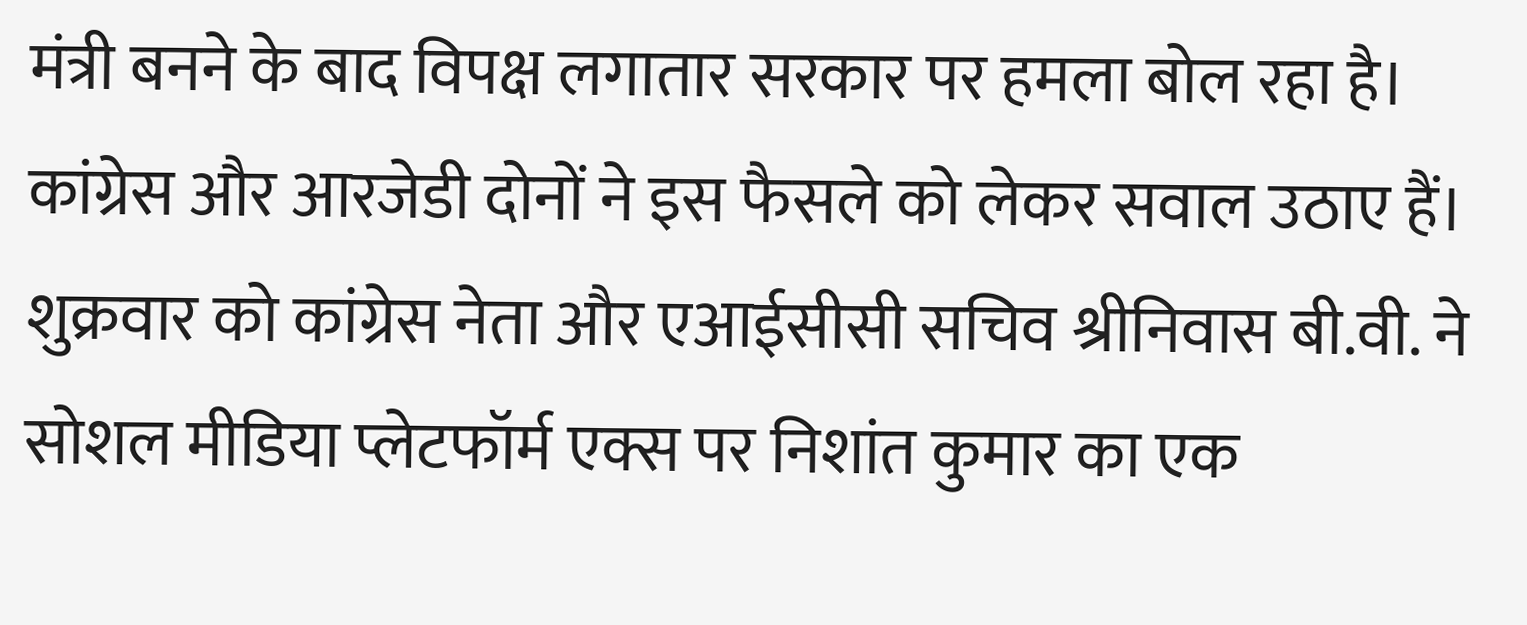मंत्री बनने के बाद विपक्ष लगातार सरकार पर हमला बोल रहा है। कांग्रेस और आरजेडी दोनों ने इस फैसले को लेकर सवाल उठाए हैं। शुक्रवार को कांग्रेस नेता और एआईसीसी सचिव श्रीनिवास बी.वी. ने सोशल मीडिया प्लेटफॉर्म एक्स पर निशांत कुमार का एक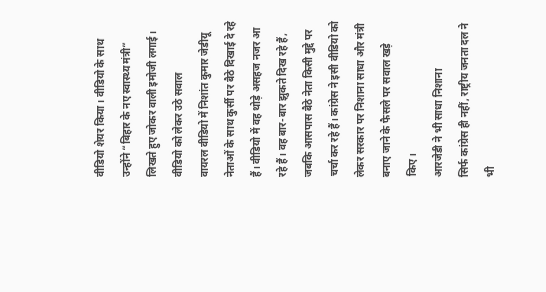वीडियो शेयर किया। वीडियो के साथ उन्होंने “बिहार के नए स्वास्थ्य मंत्री” लिखते हुए जोकर वाली इमोजी लगाई।
वीडियो को लेकर उठे सवाल
वायरल वीडियो में निशांत कुमार जेडीयू नेताओं के साथ कुर्सी पर बैठे दिखाई दे रहे हैं। वीडियो में वह थोड़े असहज नजर आ रहे हैं। वह बार-बार झुकते दिख रहे हैं, जबकि आसपास बैठे नेता किसी मुद्दे पर चर्चा कर रहे हैं। कांग्रेस ने इसी वीडियो को लेकर सरकार पर निशाना साधा और मंत्री बनाए जाने के फैसले पर सवाल खड़े किए।
आरजेडी ने भी साधा निशाना
सिर्फ कांग्रेस ही नहीं, राष्ट्रीय जनता दल ने भी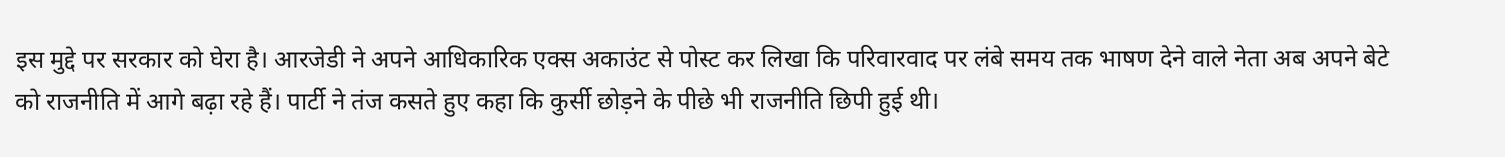इस मुद्दे पर सरकार को घेरा है। आरजेडी ने अपने आधिकारिक एक्स अकाउंट से पोस्ट कर लिखा कि परिवारवाद पर लंबे समय तक भाषण देने वाले नेता अब अपने बेटे को राजनीति में आगे बढ़ा रहे हैं। पार्टी ने तंज कसते हुए कहा कि कुर्सी छोड़ने के पीछे भी राजनीति छिपी हुई थी।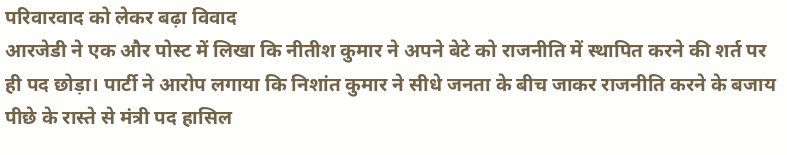परिवारवाद को लेकर बढ़ा विवाद
आरजेडी ने एक और पोस्ट में लिखा कि नीतीश कुमार ने अपने बेटे को राजनीति में स्थापित करने की शर्त पर ही पद छोड़ा। पार्टी ने आरोप लगाया कि निशांत कुमार ने सीधे जनता के बीच जाकर राजनीति करने के बजाय पीछे के रास्ते से मंत्री पद हासिल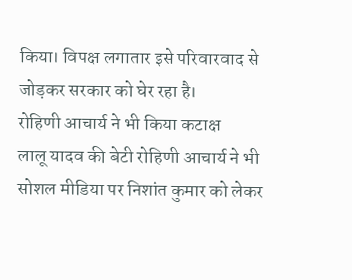किया। विपक्ष लगातार इसे परिवारवाद से जोड़कर सरकार को घेर रहा है।
रोहिणी आचार्य ने भी किया कटाक्ष
लालू यादव की बेटी रोहिणी आचार्य ने भी सोशल मीडिया पर निशांत कुमार को लेकर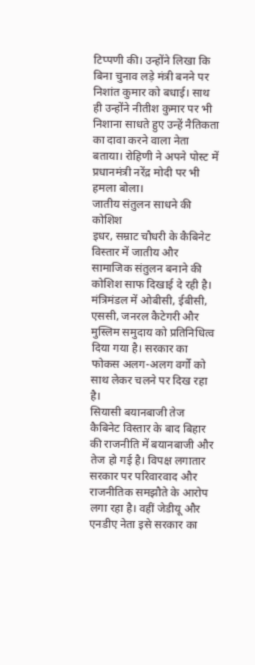टिप्पणी की। उन्होंने लिखा कि बिना चुनाव लड़े मंत्री बनने पर निशांत कुमार को बधाई। साथ ही उन्होंने नीतीश कुमार पर भी निशाना साधते हुए उन्हें नैतिकता का दावा करने वाला नेता बताया। रोहिणी ने अपने पोस्ट में प्रधानमंत्री नरेंद्र मोदी पर भी हमला बोला।
जातीय संतुलन साधने की कोशिश
इधर, सम्राट चौधरी के कैबिनेट विस्तार में जातीय और सामाजिक संतुलन बनाने की कोशिश साफ दिखाई दे रही है। मंत्रिमंडल में ओबीसी, ईबीसी, एससी, जनरल कैटेगरी और मुस्लिम समुदाय को प्रतिनिधित्व दिया गया है। सरकार का फोकस अलग-अलग वर्गों को साथ लेकर चलने पर दिख रहा है।
सियासी बयानबाजी तेज
कैबिनेट विस्तार के बाद बिहार की राजनीति में बयानबाजी और तेज हो गई है। विपक्ष लगातार सरकार पर परिवारवाद और राजनीतिक समझौते के आरोप लगा रहा है। वहीं जेडीयू और एनडीए नेता इसे सरकार का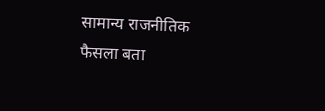सामान्य राजनीतिक फैसला बता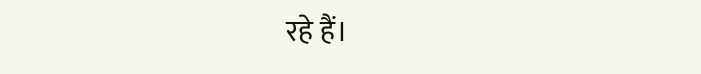रहे हैं।